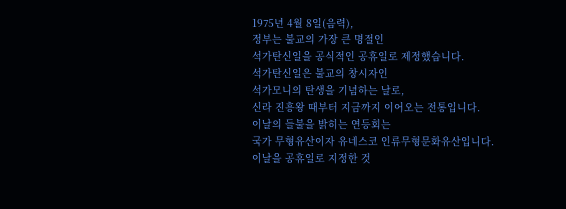1975년 4월 8일(음력),
정부는 불교의 가장 큰 명절인
석가탄신일을 공식적인 공휴일로 제정했습니다.
석가탄신일은 불교의 창시자인
석가모니의 탄생을 기념하는 날로,
신라 진흥왕 때부터 지금까지 이어오는 전통입니다.
이날의 들불을 밝히는 연등회는
국가 무형유산이자 유네스코 인류무형문화유산입니다.
이날을 공휴일로 지정한 것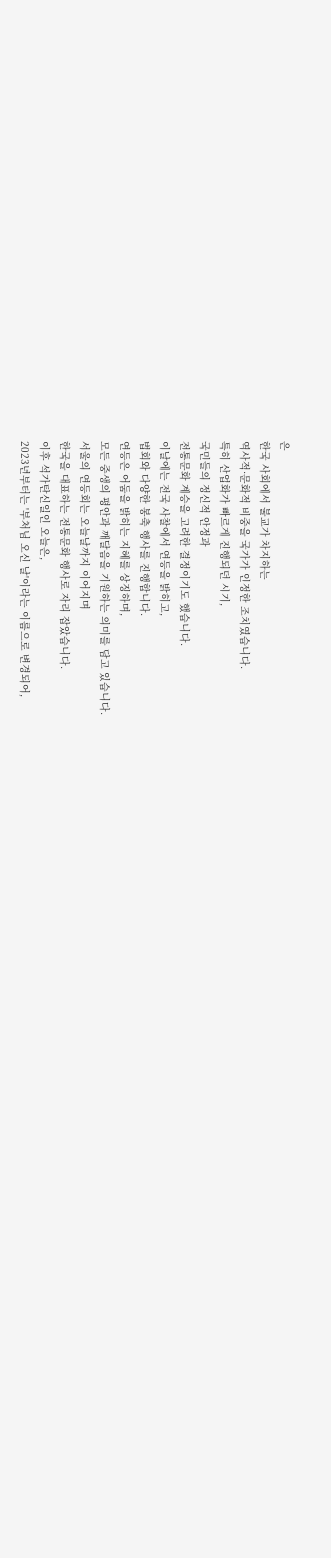은
한국 사회에서 불교가 차지하는
역사적·문화적 비중을 국가가 인정한 조치였습니다.
특히 산업화가 빠르게 진행되던 시기,
국민들의 정신적 안정과
전통문화 계승을 고려한 결정이기도 했습니다.
이날에는 전국 사찰에서 연등을 밝히고,
법회와 다양한 봉축 행사를 진행합니다.
연등은 어둠을 밝히는 지혜를 상징하며,
모든 중생의 평안과 깨달음을 기원하는 의미를 담고 있습니다.
서울의 연등회는 오늘날까지 이어지며
한국을 대표하는 전통문화 행사로 자리 잡았습니다.
이후 석가탄신일인 오늘은,
2023년부터는 '부처님 오신 날'이라는 이름으로 변경되어,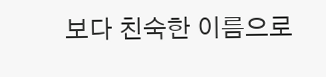보다 친숙한 이름으로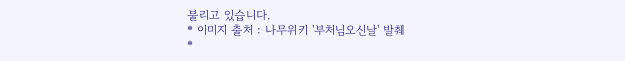불리고 있습니다.
* 이미지 출처 : 나무위키 '부처님오신날' 발췌
*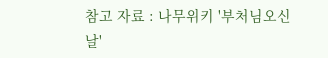참고 자료 : 나무위키 '부처님오신날'